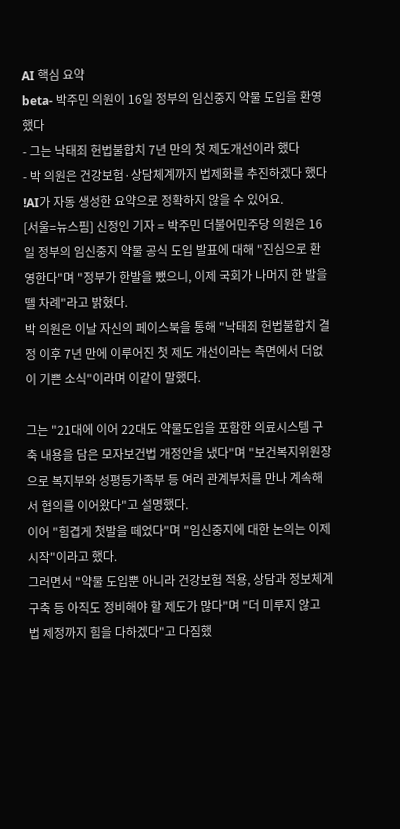AI 핵심 요약
beta- 박주민 의원이 16일 정부의 임신중지 약물 도입을 환영했다
- 그는 낙태죄 헌법불합치 7년 만의 첫 제도개선이라 했다
- 박 의원은 건강보험·상담체계까지 법제화를 추진하겠다 했다
!AI가 자동 생성한 요약으로 정확하지 않을 수 있어요.
[서울=뉴스핌] 신정인 기자 = 박주민 더불어민주당 의원은 16일 정부의 임신중지 약물 공식 도입 발표에 대해 "진심으로 환영한다"며 "정부가 한발을 뺐으니, 이제 국회가 나머지 한 발을 뗄 차례"라고 밝혔다.
박 의원은 이날 자신의 페이스북을 통해 "낙태죄 헌법불합치 결정 이후 7년 만에 이루어진 첫 제도 개선이라는 측면에서 더없이 기쁜 소식"이라며 이같이 말했다.

그는 "21대에 이어 22대도 약물도입을 포함한 의료시스템 구축 내용을 담은 모자보건법 개정안을 냈다"며 "보건복지위원장으로 복지부와 성평등가족부 등 여러 관계부처를 만나 계속해서 협의를 이어왔다"고 설명했다.
이어 "힘겹게 첫발을 떼었다"며 "임신중지에 대한 논의는 이제 시작"이라고 했다.
그러면서 "약물 도입뿐 아니라 건강보험 적용, 상담과 정보체계 구축 등 아직도 정비해야 할 제도가 많다"며 "더 미루지 않고 법 제정까지 힘을 다하겠다"고 다짐했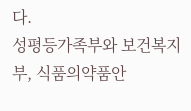다.
성평등가족부와 보건복지부, 식품의약품안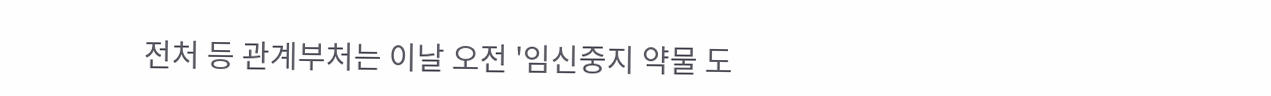전처 등 관계부처는 이날 오전 '임신중지 약물 도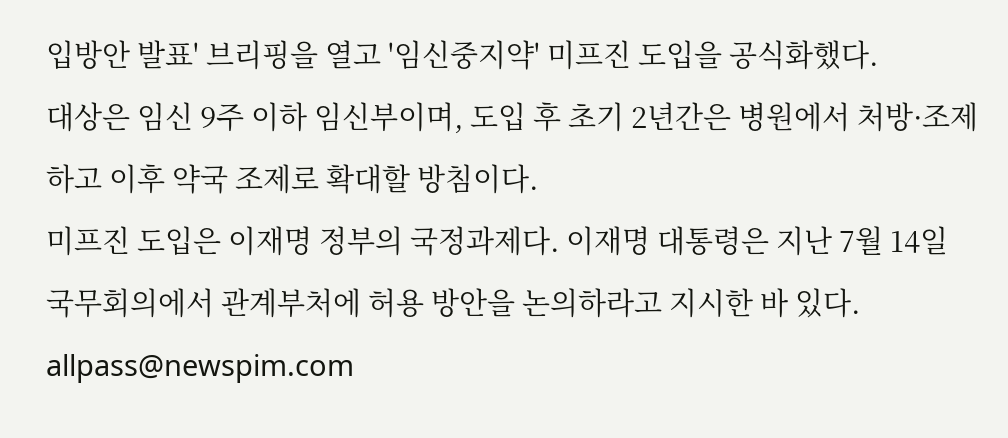입방안 발표' 브리핑을 열고 '임신중지약' 미프진 도입을 공식화했다.
대상은 임신 9주 이하 임신부이며, 도입 후 초기 2년간은 병원에서 처방·조제하고 이후 약국 조제로 확대할 방침이다.
미프진 도입은 이재명 정부의 국정과제다. 이재명 대통령은 지난 7월 14일 국무회의에서 관계부처에 허용 방안을 논의하라고 지시한 바 있다.
allpass@newspim.com